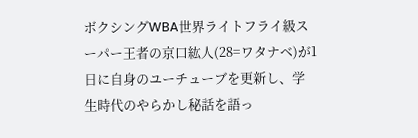ボクシングWBA世界ライトフライ級スーパー王者の京口紘人(28=ワタナベ)が1日に自身のユーチューブを更新し、学生時代のやらかし秘話を語っ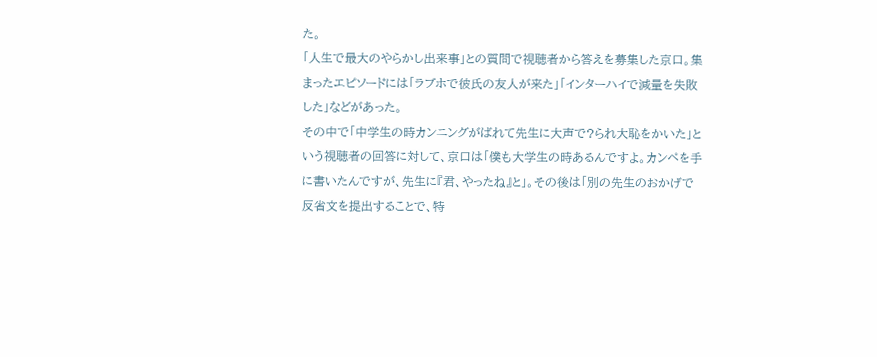た。
「人生で最大のやらかし出来事」との質問で視聴者から答えを募集した京口。集まったエピソードには「ラブホで彼氏の友人が来た」「インターハイで減量を失敗した」などがあった。
その中で「中学生の時カンニングがばれて先生に大声で?られ大恥をかいた」という視聴者の回答に対して、京口は「僕も大学生の時あるんですよ。カンペを手に書いたんですが、先生に『君、やったね』と」。その後は「別の先生のおかげで反省文を提出することで、特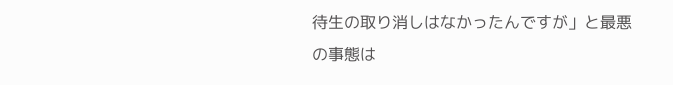待生の取り消しはなかったんですが」と最悪の事態は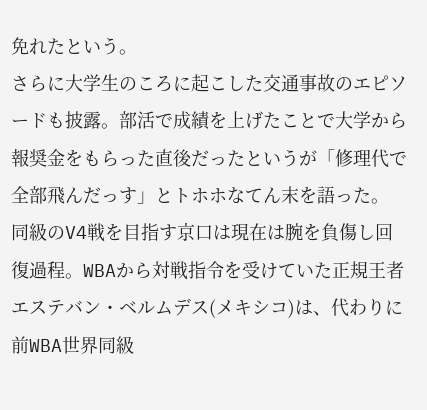免れたという。
さらに大学生のころに起こした交通事故のエピソードも披露。部活で成績を上げたことで大学から報奨金をもらった直後だったというが「修理代で全部飛んだっす」とトホホなてん末を語った。
同級のV4戦を目指す京口は現在は腕を負傷し回復過程。WBAから対戦指令を受けていた正規王者エステバン・ベルムデス(メキシコ)は、代わりに前WBA世界同級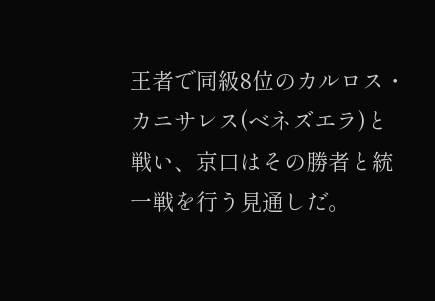王者で同級8位のカルロス・カニサレス(ベネズエラ)と戦い、京口はその勝者と統一戦を行う見通しだ。